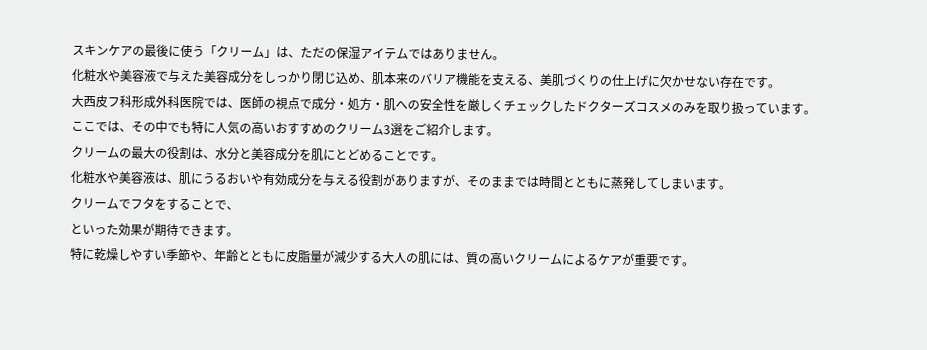スキンケアの最後に使う「クリーム」は、ただの保湿アイテムではありません。
化粧水や美容液で与えた美容成分をしっかり閉じ込め、肌本来のバリア機能を支える、美肌づくりの仕上げに欠かせない存在です。
大西皮フ科形成外科医院では、医師の視点で成分・処方・肌への安全性を厳しくチェックしたドクターズコスメのみを取り扱っています。
ここでは、その中でも特に人気の高いおすすめのクリーム3選をご紹介します。
クリームの最大の役割は、水分と美容成分を肌にとどめることです。
化粧水や美容液は、肌にうるおいや有効成分を与える役割がありますが、そのままでは時間とともに蒸発してしまいます。
クリームでフタをすることで、
といった効果が期待できます。
特に乾燥しやすい季節や、年齢とともに皮脂量が減少する大人の肌には、質の高いクリームによるケアが重要です。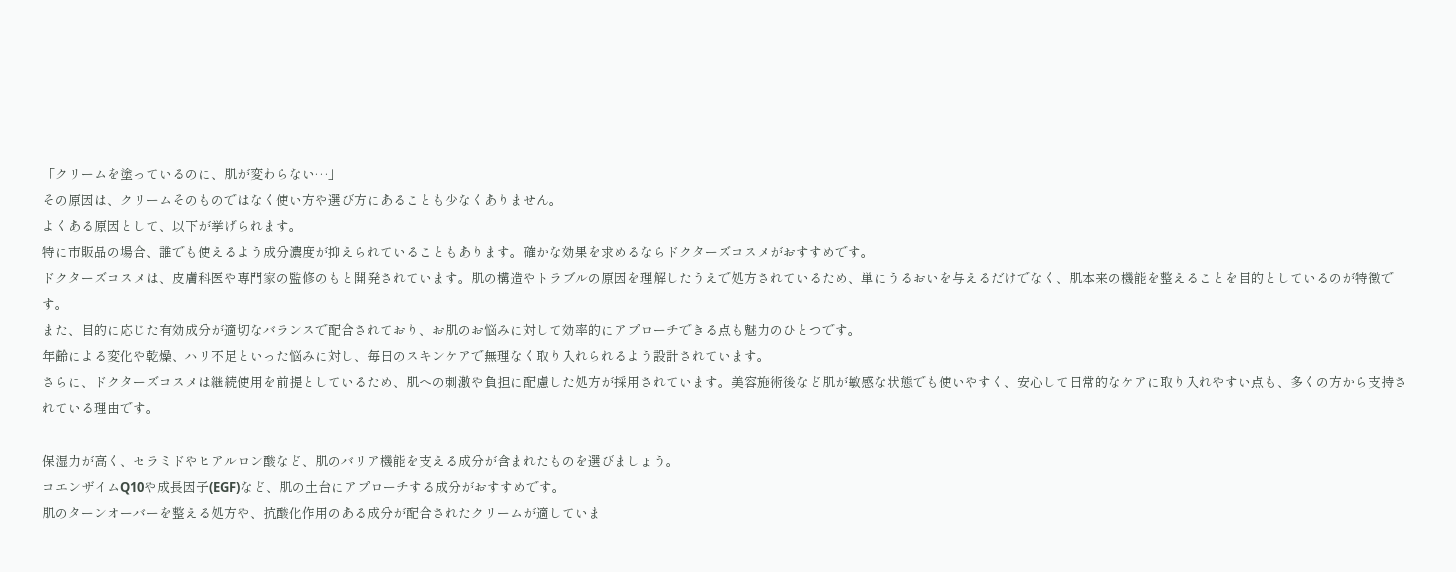「クリームを塗っているのに、肌が変わらない…」
その原因は、クリームそのものではなく使い方や選び方にあることも少なくありません。
よくある原因として、以下が挙げられます。
特に市販品の場合、誰でも使えるよう成分濃度が抑えられていることもあります。確かな効果を求めるならドクターズコスメがおすすめです。
ドクターズコスメは、皮膚科医や専門家の監修のもと開発されています。肌の構造やトラブルの原因を理解したうえで処方されているため、単にうるおいを与えるだけでなく、肌本来の機能を整えることを目的としているのが特徴です。
また、目的に応じた有効成分が適切なバランスで配合されており、お肌のお悩みに対して効率的にアプローチできる点も魅力のひとつです。
年齢による変化や乾燥、ハリ不足といった悩みに対し、毎日のスキンケアで無理なく取り入れられるよう設計されています。
さらに、ドクターズコスメは継続使用を前提としているため、肌への刺激や負担に配慮した処方が採用されています。美容施術後など肌が敏感な状態でも使いやすく、安心して日常的なケアに取り入れやすい点も、多くの方から支持されている理由です。

保湿力が高く、セラミドやヒアルロン酸など、肌のバリア機能を支える成分が含まれたものを選びましょう。
コエンザイムQ10や成長因子(EGF)など、肌の土台にアプローチする成分がおすすめです。
肌のターンオーバーを整える処方や、抗酸化作用のある成分が配合されたクリームが適していま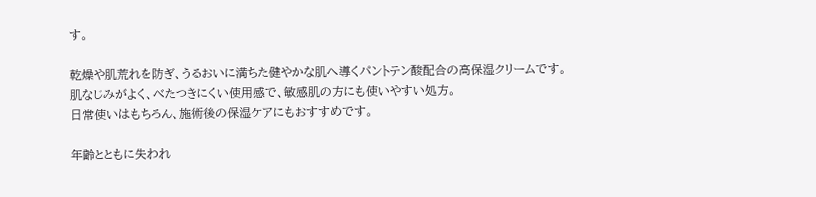す。

乾燥や肌荒れを防ぎ、うるおいに満ちた健やかな肌へ導くパントテン酸配合の高保湿クリームです。
肌なじみがよく、べたつきにくい使用感で、敏感肌の方にも使いやすい処方。
日常使いはもちろん、施術後の保湿ケアにもおすすめです。

年齢とともに失われ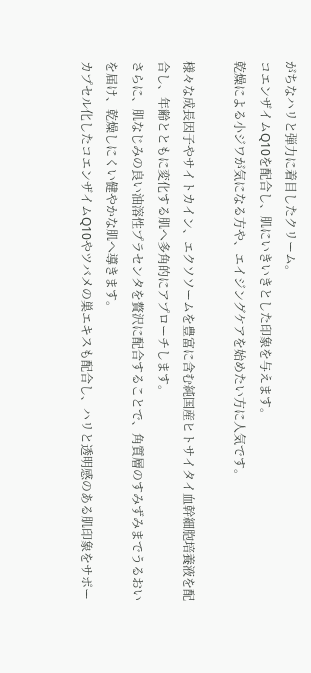がちなハリと弾力に着目したクリーム。
コエンザイムQ10を配合し、肌にいきいきとした印象を与えます。
乾燥による小ジワが気になる方や、エイジングケアを始めたい方に人気です。

様々な成長因子やサイトカイン、エクソソームを豊富に含む純国産ヒトサイタイ血幹細胞培養液を配合し、年齢とともに変化する肌へ多角的にアプローチします。
さらに、肌なじみの良い油溶性プラセンタを贅沢に配合することで、角質層のすみずみまでうるおいを届け、乾燥しにくい健やかな肌へ導きます。
カプセル化したコエンザイムQ10やツバメの巣エキスも配合し、ハリと透明感のある肌印象をサポー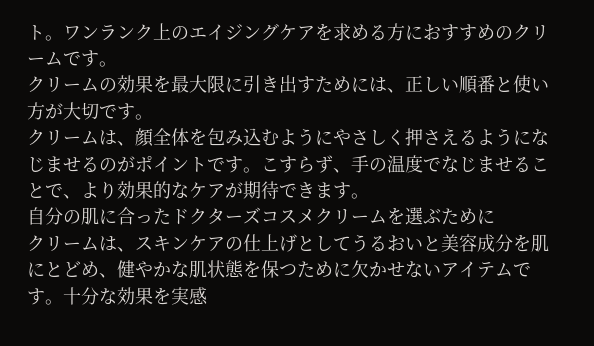ト。ワンランク上のエイジングケアを求める方におすすめのクリームです。
クリームの効果を最大限に引き出すためには、正しい順番と使い方が大切です。
クリームは、顔全体を包み込むようにやさしく押さえるようになじませるのがポイントです。こすらず、手の温度でなじませることで、より効果的なケアが期待できます。
自分の肌に合ったドクターズコスメクリームを選ぶために
クリームは、スキンケアの仕上げとしてうるおいと美容成分を肌にとどめ、健やかな肌状態を保つために欠かせないアイテムです。十分な効果を実感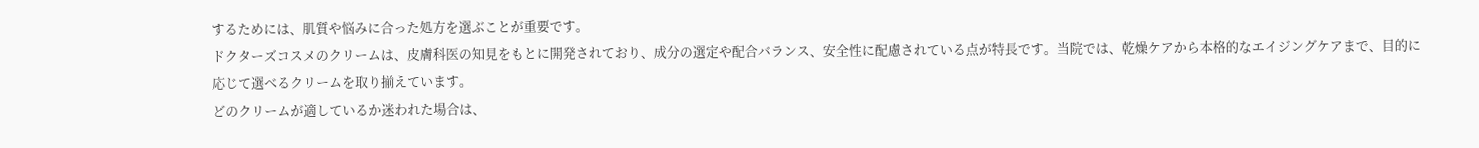するためには、肌質や悩みに合った処方を選ぶことが重要です。
ドクターズコスメのクリームは、皮膚科医の知見をもとに開発されており、成分の選定や配合バランス、安全性に配慮されている点が特長です。当院では、乾燥ケアから本格的なエイジングケアまで、目的に応じて選べるクリームを取り揃えています。
どのクリームが適しているか迷われた場合は、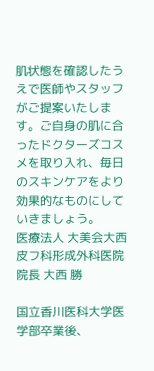肌状態を確認したうえで医師やスタッフがご提案いたします。ご自身の肌に合ったドクターズコスメを取り入れ、毎日のスキンケアをより効果的なものにしていきましょう。
医療法人 大美会大西皮フ科形成外科医院
院長 大西 勝

国立香川医科大学医学部卒業後、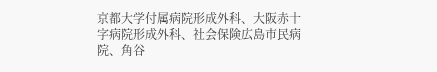京都大学付属病院形成外科、大阪赤十字病院形成外科、社会保険広島市民病院、角谷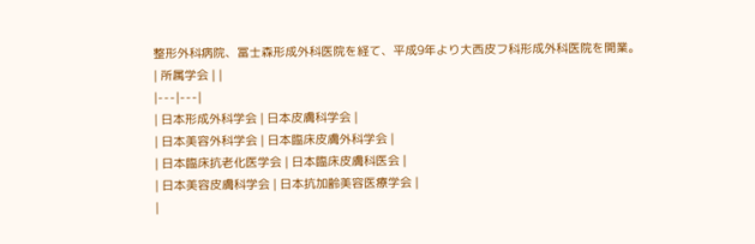整形外科病院、冨士森形成外科医院を経て、平成9年より大西皮フ科形成外科医院を開業。
| 所属学会 | |
|---|---|
| 日本形成外科学会 | 日本皮膚科学会 |
| 日本美容外科学会 | 日本臨床皮膚外科学会 |
| 日本臨床抗老化医学会 | 日本臨床皮膚科医会 |
| 日本美容皮膚科学会 | 日本抗加齢美容医療学会 |
|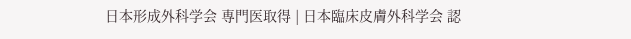日本形成外科学会 専門医取得 | 日本臨床皮膚外科学会 認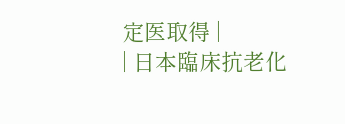定医取得 |
| 日本臨床抗老化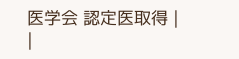医学会 認定医取得 | |